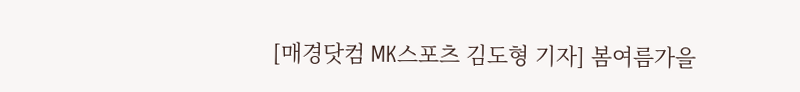[매경닷컴 MK스포츠 김도형 기자] 봄여름가을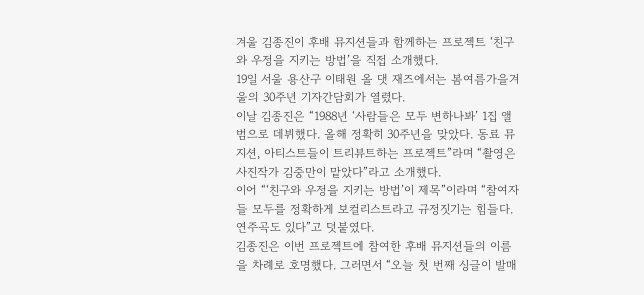겨울 김종진이 후배 뮤지션들과 함께하는 프로젝트 ‘친구와 우정을 지키는 방법’을 직접 소개했다.
19일 서울 용산구 이태원 올 댓 재즈에서는 봄여름가을겨울의 30주년 기자간담회가 열렸다.
이날 김종진은 “1988년 ‘사람들은 모두 변하나봐’ 1집 앨범으로 데뷔했다. 올해 정확히 30주년을 맞았다. 동료 뮤지션, 아티스트들이 트리뷰트하는 프로젝트”라며 “촬영은 사진작가 김중만이 맡았다”라고 소개했다.
이어 “‘친구와 우정을 지키는 방법’이 제목”이라며 “참여자들 모두를 정확하게 보컬리스트라고 규정짓기는 힘들다. 연주곡도 있다”고 덧붙였다.
김종진은 이번 프로젝트에 참여한 후배 뮤지션들의 이름을 차례로 호명했다. 그러면서 “오늘 첫 번째 싱글이 발매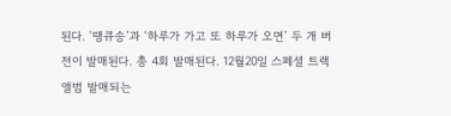된다. ‘땡큐송’과 ‘하루가 가고 또 하루가 오면’ 두 개 버전이 발매된다. 총 4회 발매된다. 12월20일 스페셜 트랙 앨범 발매되는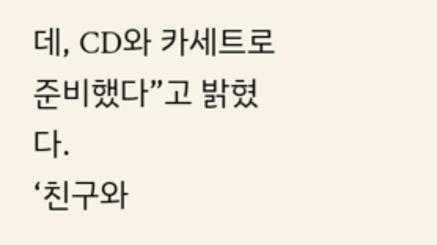데, CD와 카세트로 준비했다”고 밝혔다.
‘친구와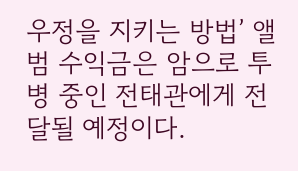우정을 지키는 방법’ 앨범 수익금은 암으로 투병 중인 전태관에게 전달될 예정이다.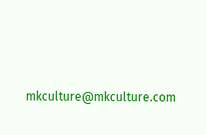mkculture@mkculture.com